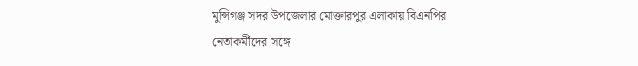মুন্সিগঞ্জ সদর উপজেলার মোক্তারপুর এলাকায় বিএনপির নেতাকর্মীদের সঙ্গে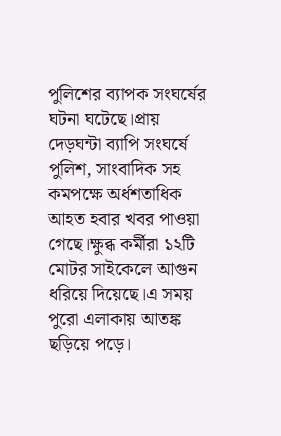পুলিশের ব্যাপক সংঘর্ষের ঘটনা ঘটেছে।প্রায় দেড়ঘন্টা ব্যাপি সংঘর্ষে পুলিশ, সাংবাদিক সহ কমপক্ষে অর্ধশতাধিক আহত হবার খবর পাওয়া গেছে।ক্ষুব্ধ কর্মীরা ১২টি মোটর সাইকেলে আগুন ধরিয়ে দিয়েছে।এ সময় পুরো এলাকায় আতঙ্ক ছড়িয়ে পড়ে।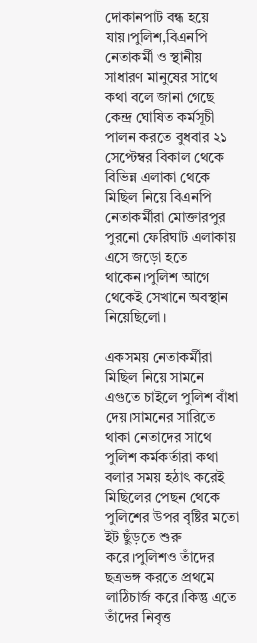দোকানপাট বন্ধ হয়ে যায়।পুলিশ,বিএনপি নেতাকর্মী ও স্থানীয় সাধারণ মানুষের সাথে কথা বলে জানা গেছে কেন্দ্র ঘোষিত কর্মসূচী পালন করতে বুধবার ২১ সেপ্টেম্বর বিকাল থেকে বিভিন্ন এলাকা থেকে মিছিল নিয়ে বিএনপি নেতাকর্মীরা মোক্তারপুর পুরনো ফেরিঘাট এলাকায় এসে জড়ো হতে থাকেন।পুলিশ আগে থেকেই সেখানে অবস্থান নিয়েছিলো।

একসময় নেতাকর্মীরা মিছিল নিয়ে সামনে এগুতে চাইলে পুলিশ বাঁধা দেয়।সামনের সারিতে থাকা নেতাদের সাথে পুলিশ কর্মকর্তারা কথা বলার সময় হঠাৎ করেই মিছিলের পেছন থেকে পুলিশের উপর বৃষ্টির মতো ইট ছুঁড়তে শুরু করে।পুলিশও তাঁদের ছত্রভঙ্গ করতে প্রথমে লাঠিচার্জ করে।কিন্তু এতে তাঁদের নিবৃত্ত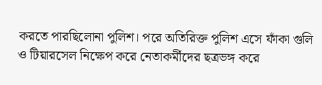করতে পারছিলোনা পুলিশ। পরে অতিরিক্ত পুলিশ এসে ফাঁকা গুলি ও টিয়ারসেল নিক্ষেপ করে নেতাকর্মীদের ছত্রভঙ্গ করে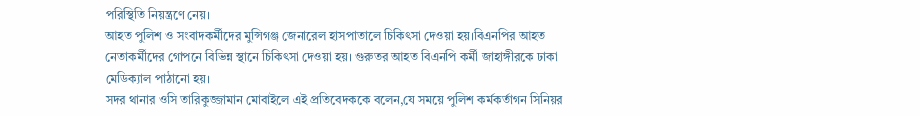পরিস্থিতি নিয়ন্ত্রণে নেয়।
আহত পুলিশ ও সংবাদকর্মীদের মুন্সিগঞ্জ জেনারেল হাসপাতালে চিকিৎসা দেওয়া হয়।বিএনপির আহত নেতাকর্মীদের গোপনে বিভিন্ন স্থানে চিকিৎসা দেওয়া হয়। গুরুতর আহত বিএনপি কর্মী জাহাঙ্গীরকে ঢাকা মেডিক্যাল পাঠানো হয়।
সদর থানার ওসি তারিকুজ্জামান মোবাইলে এই প্রতিবেদককে বলেন,যে সময়ে পুলিশ কর্মকর্তাগন সিনিয়র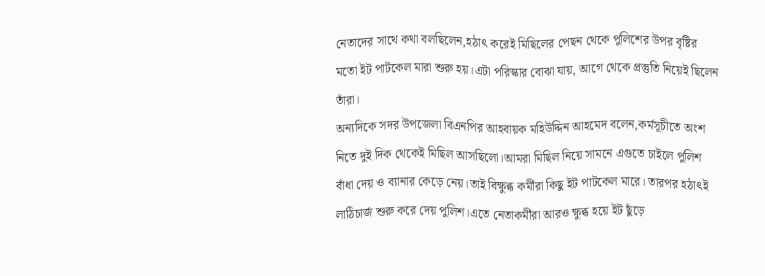নেতাদের সাথে কথা বলছিলেন,হঠাৎ করেই মিছিলের পেছন থেকে পুলিশের উপর বৃষ্টির মতো ইট পাটকেল মারা শুরু হয়।এটা পরিস্কার বোঝা যায়, আগে থেকে প্রস্তুতি নিয়েই ছিলেন তাঁরা।
অন্যদিকে সদর উপজেলা বিএনপির আহবায়ক মহিউদ্দিন আহমেদ বলেন,কর্মসূচীতে অংশ নিতে দুই দিক থেকেই মিছিল আসছিলো।আমরা মিছিল নিয়ে সামনে এগুতে চাইলে পুলিশ বাঁধা দেয় ও ব্যানার কেড়ে নেয়।তাই বিক্ষুব্ধ কর্মীরা কিছু ইট পাটকেল মারে। তারপর হঠাৎই লাঠিচার্জ শুরু করে দেয় পুলিশ।এতে নেতাকর্মীরা আরও ক্ষুব্ধ হয়ে ইট ছুঁড়ে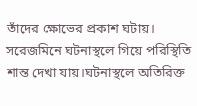তাঁদের ক্ষোভের প্রকাশ ঘটায়।
সরেজমিনে ঘটনাস্থলে গিয়ে পরিস্থিতি শান্ত দেখা যায়।ঘটনাস্থলে অতিরিক্ত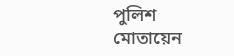পুলিশ মোতায়েন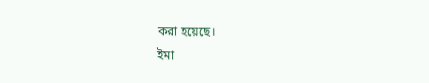করা হয়েছে।
ইমা